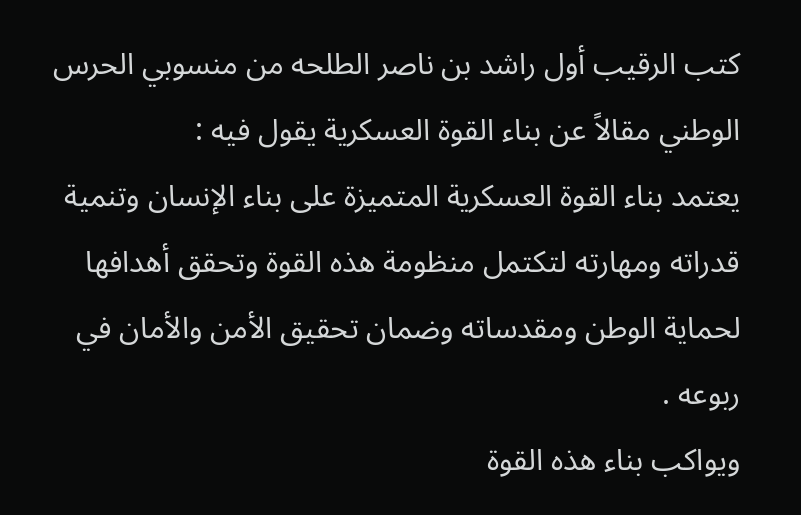كتب الرقيب أول راشد بن ناصر الطلحه من منسوبي الحرس الوطني مقالاً عن بناء القوة العسكرية يقول فيه :
يعتمد بناء القوة العسكرية المتميزة على بناء الإنسان وتنمية قدراته ومهارته لتكتمل منظومة هذه القوة وتحقق أهدافها لحماية الوطن ومقدساته وضمان تحقيق الأمن والأمان في ربوعه .
ويواكب بناء هذه القوة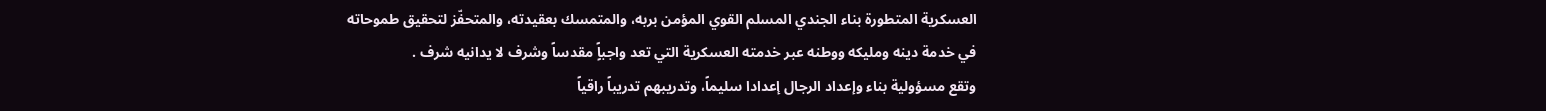العسكرية المتطورة بناء الجندي المسلم القوي المؤمن بربه، والمتمسك بعقيدته، والمتحفّز لتحقيق طموحاته في خدمة دينه ومليكه ووطنه عبر خدمته العسكرية التي تعد واجباًٍ مقدساً وشرف لا يدانيه شرف .
وتقع مسؤولية بناء وإعداد الرجال إعدادا سليماً، وتدريبهم تدريباً راقياً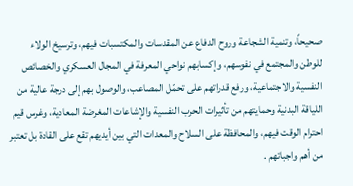صحيحاً، وتنمية الشجاعة وروح الدفاع عن المقدسات والمكتسبات فيهم، وترسيخ الولاء للوطن والمجتمع في نفوسهم، وإكسابهم نواحي المعرفة في المجال العسكري والخصائص النفسية والاجتماعية، ورفع قدراتهم على تحمّل المصاعب، والوصول بهم إلى درجة عالية من اللياقة البدنية وحمايتهم من تأثيرات الحرب النفسية والإشاعات المغرضة المعادية، وغرس قيم احترام الوقت فيهم، والمحافظة على السلاح والمعدات التي بين أيديهم تقع على القادة بل تعتبر من أهم واجباتهم .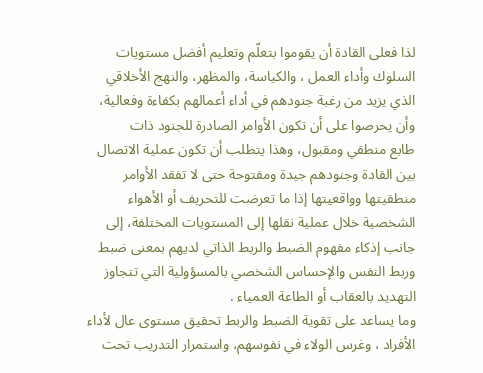لذا فعلى القادة أن يقوموا بتعلّم وتعليم أفضل مستويات السلوك وأداء العمل ، والكياسة، والمظهر، والنهج الأخلاقي الذي يزيد من رغبة جنودهم في أداء أعمالهم بكفاءة وفعالية، وأن يحرصوا على أن تكون الأوامر الصادرة للجنود ذات
طابع منطقي ومقبول، وهذا يتطلب أن تكون عملية الاتصال بين القادة وجنودهم جيدة ومفتوحة حتى لا تفقد الأوامر منطقيتها وواقعيتها إذا ما تعرضت للتحريف أو الأهواء الشخصية خلال عملية نقلها إلى المستويات المختلفة، إلى جانب إذكاء مفهوم الضبط والربط الذاتي لديهم بمعنى ضبط وربط النفس والإحساس الشخصي بالمسؤولية التي تتجاوز التهديد بالعقاب أو الطاعة العمياء .
وما يساعد على تقوية الضبط والربط تحقيق مستوى عال لأداء الأفراد ، وغرس الولاء في نفوسهم، واستمرار التدريب تحت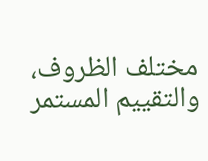مختلف الظروف، والتقييم المستمر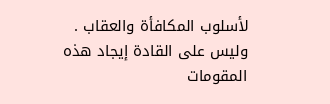لأسلوب المكافأة والعقاب .
وليس على القادة إيجاد هذه المقومات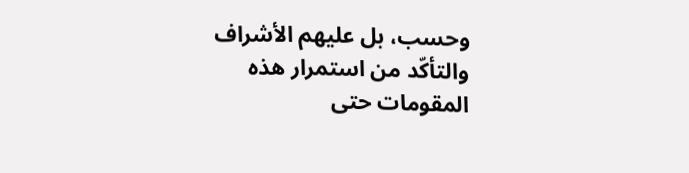وحسب، بل عليهم الأشراف والتأكّد من استمرار هذه المقومات حتى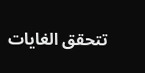تتحقق الغايات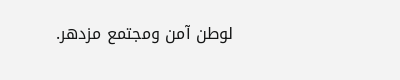لوطن آمن ومجتمع مزدهر.